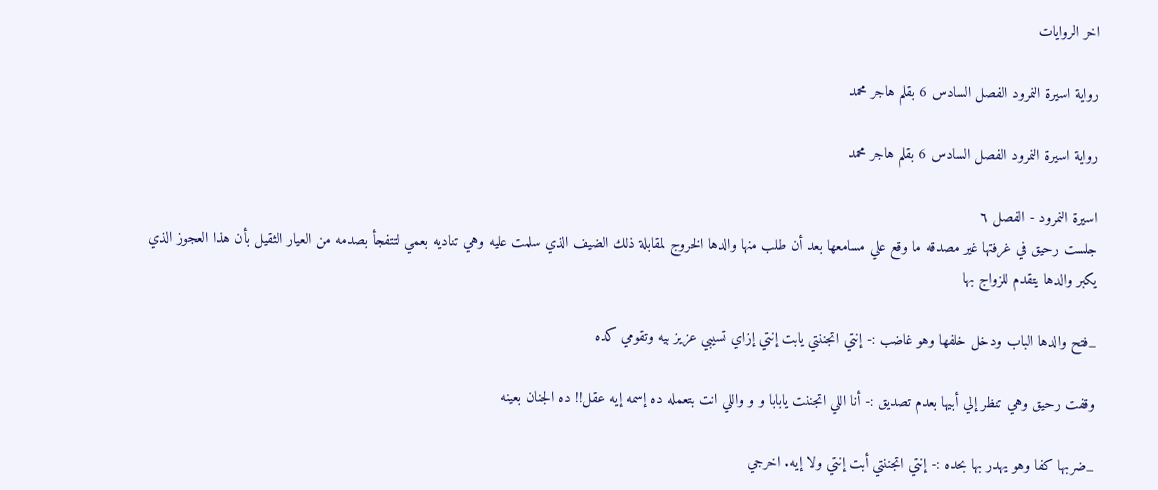اخر الروايات

رواية اسيرة النمرود الفصل السادس 6 بقلم هاجر محمد

رواية اسيرة النمرود الفصل السادس 6 بقلم هاجر محمد

اسيرة النمرود - الفصل ٦
جلست رحيق في غرفتها غير مصدقه ما وقع علي مسامعها بعد أن طلب منها والدها الخروج لمقابلة ذلك الضيف الذي سلمت عليه وهي تناديه بعمي لتتفجأ بصدمه من العيار الثقيل بأن هذا العجوز الذي يكبر والدها يتقدم للزواج بها

_فتح والدها الباب ودخل خلفها وهو غاضب :- إنتي اتجننتي يابت إنتي إزاي تسيبي عزيز بيه وتقومي كده

وقفت رحيق وهي تنظر إلي أبيها بعدم تصديق :- أنا اللي اتجننت يابابا و و واللي انت بتعمله ده إسمه إيه عقل!! ده الجنان بعينه

_ضربها كفا وهو يهدر بها بحده :- إنتي اتجننتي أبت إنتي ولا إيه. اخرجي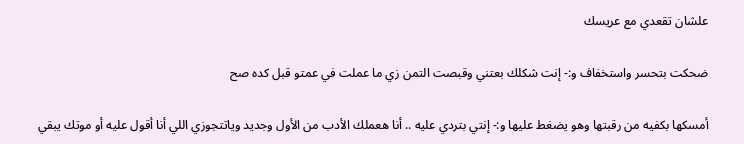علشان تقعدي مع عريسك

ضحكت بتحسر واستخفاف و:- إنت شكلك بعتني وقبصت التمن زي ما عملت في عمتو قبل كده صح

أمسكها بكفيه من رقبتها وهو يضغط عليها و:- إنتي بتردي عليه .. أنا هعملك الأدب من الأول وجديد وياتتجوزي اللي أنا أقول عليه أو موتك يبقي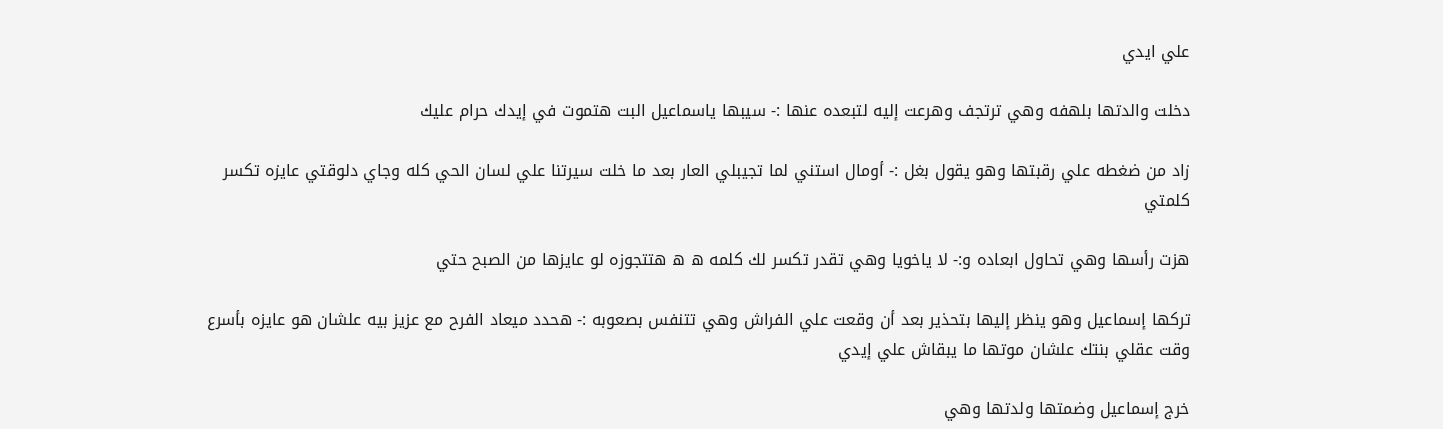علي ايدي

دخلت والدتها بلهفه وهي ترتجف وهرعت إليه لتبعده عنها :- سيبها ياسماعيل البت هتموت في إيدك حرام عليك

زاد من ضغطه علي رقبتها وهو يقول بغل :- أومال استني لما تجيبلي العار بعد ما خلت سيرتنا علي لسان الحي كله وجاي دلوقتي عايزه تكسر كلمتي

هزت رأسها وهي تحاول ابعاده و:- لا ياخويا وهي تقدر تكسر لك كلمه ه ه هتتجوزه لو عايزها من الصبح حتي

تركها إسماعيل وهو ينظر إليها بتحذير بعد أن وقعت علي الفراش وهي تتنفس بصعوبه :- هحدد ميعاد الفرح مع عزيز بيه علشان هو عايزه بأسرع وقت عقلي بنتك علشان موتها ما يبقاش علي إيدي

خرج إسماعيل وضمتها ولدتها وهي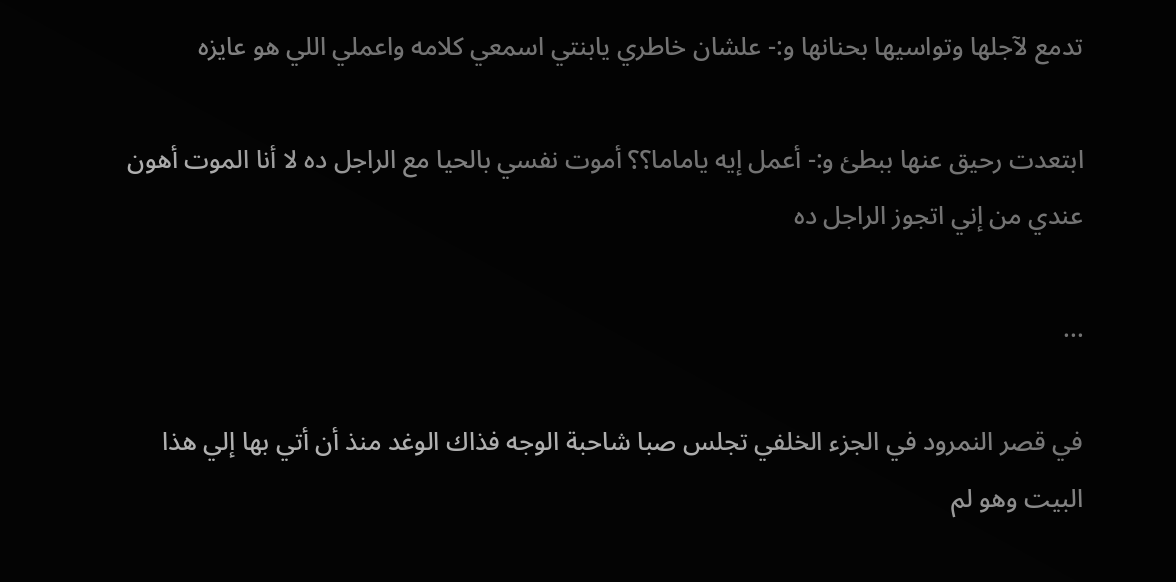تدمع لآجلها وتواسيها بحنانها و:- علشان خاطري يابنتي اسمعي كلامه واعملي اللي هو عايزه

ابتعدت رحيق عنها ببطئ و:- أعمل إيه ياماما؟؟ أموت نفسي بالحيا مع الراجل ده لا أنا الموت أهون عندي من إني اتجوز الراجل ده

...

في قصر النمرود في الجزء الخلفي تجلس صبا شاحبة الوجه فذاك الوغد منذ أن أتي بها إلي هذا البيت وهو لم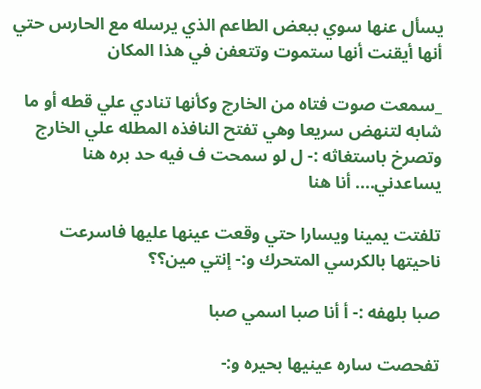يسأل عنها سوي ببعض الطاعم الذي يرسله مع الحارس حتي أنها أيقنت أنها ستموت وتتعفن في هذا المكان

_سمعت صوت فتاه من الخارج وكأنها تنادي علي قطه أو ما شابه لتنهض سريعا وهي تفتح النافذه المطله علي الخارج وتصرخ باستغاثه :- ل لو سمحت ف فيه حد بره هنا يساعدني.... أنا هنا

تلفتت يمينا ويسارا حتي وقعت عينها عليها فاسرعت ناحيتها بالكرسي المتحرك و:- إنتي مين؟؟

صبا بلهفه :- أ أنا صبا اسمي صبا

تفحصت ساره عينيها بحيره و:-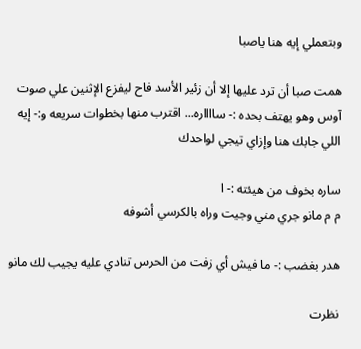وبتعملي إيه هنا ياصبا

همت صبا أن ترد عليها إلا أن زئير الأسد فاح ليفزع الإثنين علي صوت آوس وهو يهتف بحده :- سااااره... اقترب منها بخطوات سريعه و:- إيه اللي جابك هنا وإزاي تيجي لواحدك

ساره بخوف من هيئته :- ا
م م مانو جري مني وجيت وراه بالكرسي أشوفه

هدر بغضب :- ما فيش أي زفت من الحرس تنادي عليه يجيب لك مانو

نظرت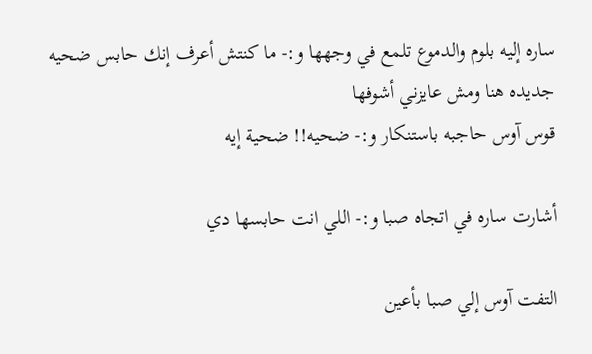ساره إليه بلوم والدموع تلمع في وجهها و:- ما كنتش أعرف إنك حابس ضحيه جديده هنا ومش عايزني أشوفها
قوس آوس حاجبه باستنكار و:- ضحيه!! ضحية إيه

أشارت ساره في اتجاه صبا و:- اللي انت حابسها دي

التفت آوس إلي صبا بأعين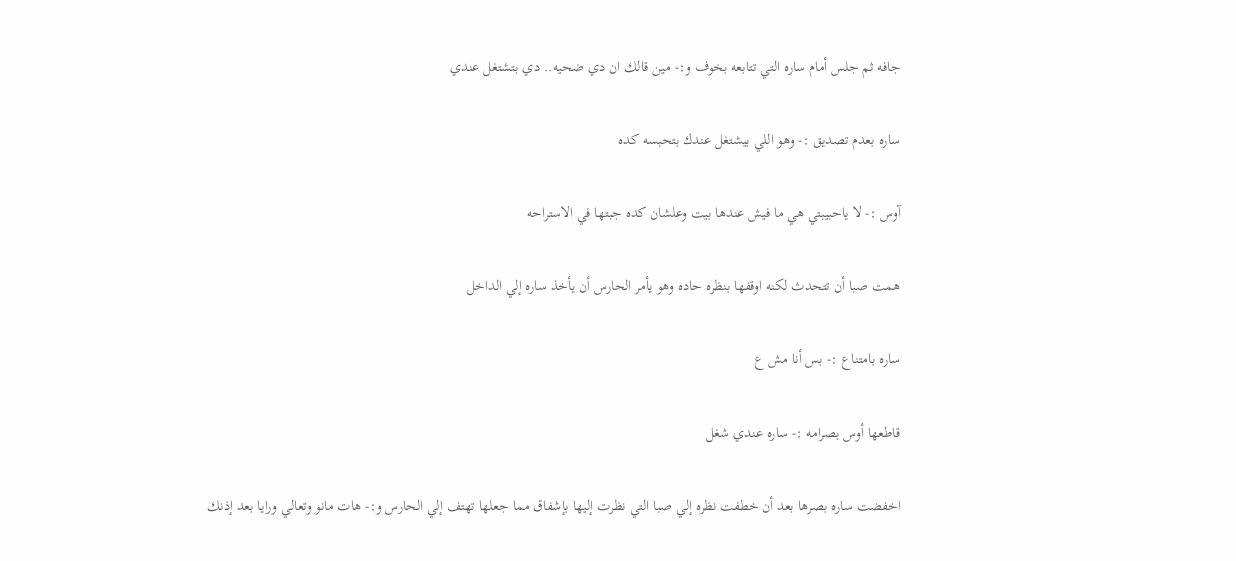جافه ثم جلس أمام ساره التي تتابعه بخوف و:- مين قالك ان دي ضحيه.. دي بتشتغل عندي

ساره بعدم تصديق :- وهو اللي بيشتغل عندك بتحبسه كده

آوس :- لا ياحبيبتي هي ما فيش عندها بيت وعلشان كده جبتها في الاستراحه

همت صبا أن تتحدث لكنه اوقفها بنظره حاده وهو يأمر الحارس أن يأخذ ساره إلي الداخل

ساره بامتناع :- بس أنا مش ع

قاطعها أوس بصرامه :- ساره عندي شغل

اخفضت ساره بصرها بعد أن خطفت نظره إلي صبا التي نظرت إليها بإشفاق مما جعلها تهتف إلي الحارس و:- هات مانو وتعالي ورايا بعد إذنك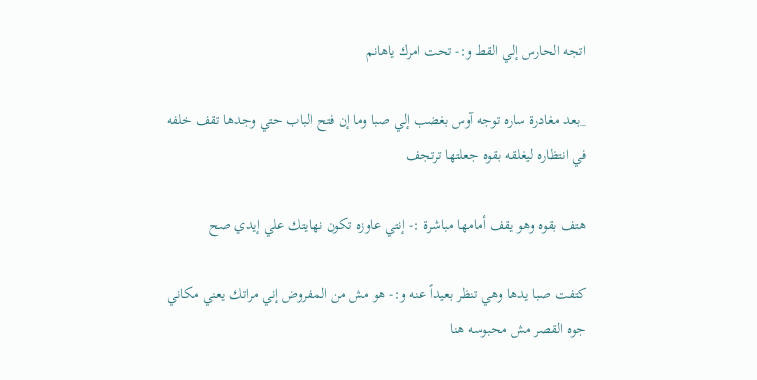اتجه الحارس إلي القط و:- تحت امرك ياهانم

_بعد مغادرة ساره توجه آوس بغضب إلي صبا وما إن فتح الباب حتي وجدها تقف خلفه في انتظاره ليغلقه بقوه جعلتها ترتجف

هتف بقوه وهو يقف أمامها مباشرة :- إنتي عاوزه تكون نهايتك علي إيدي صح

كتفت صبا يدها وهي تنظر بعيداً عنه و:- هو مش من المفروض إني مراتك يعني مكاني جوه القصر مش محبوسه هنا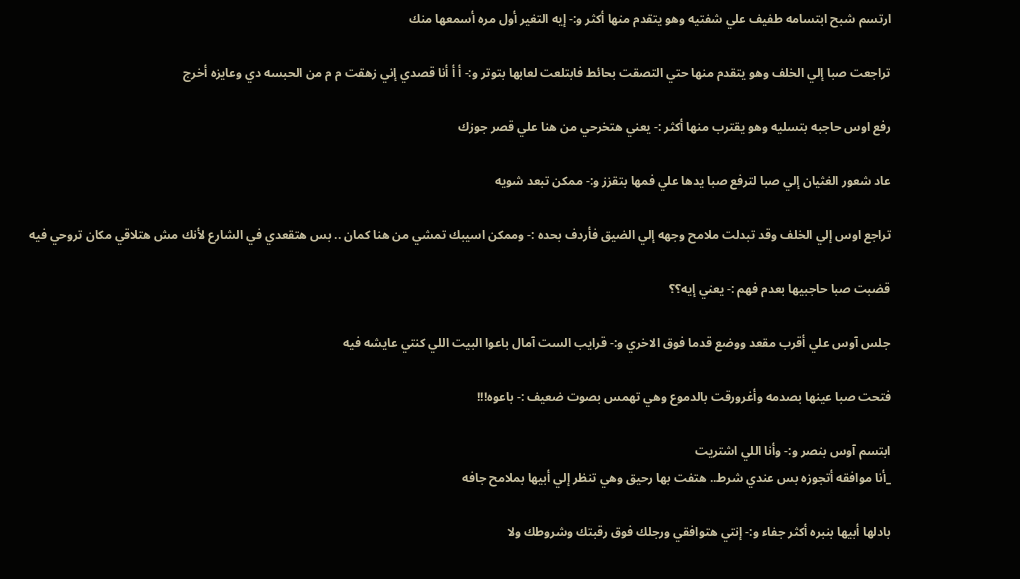ارتسم شبح ابتسامه طفيف علي شفتيه وهو يتقدم منها أكثر و:- إيه التغير أول مره أسمعها منك

تراجعت صبا إلي الخلف وهو يتقدم منها حتي التصقت بحائط فابتلعت لعابها بتوتر و:- أ أ أنا قصدي إني زهقت م م من الحبسه دي وعايزه أخرج

رفع اوس حاجبه بتسليه وهو يقترب منها أكثر :- يعني هتخرحي من هنا علي قصر جوزك

عاد شعور الغثيان إلي صبا لترفع صبا يدها علي فمها بتقزز و:- ممكن تبعد شويه

تراجع اوس إلي الخلف وقد تبدلت ملامح وجهه إلي الضيق فأردف بحده :- وممكن اسيبك تمشي من هنا كمان .. بس هتقعدي في الشارع لأنك مش هتلاقي مكان تروحي فيه

قضبت صبا حاجبيها بعدم فهم :- يعني إيه؟؟

جلس آوس علي أقرب مقعد ووضع قدما فوق الاخري و:- قرايب الست آمال باعوا البيت اللي كنتي عايشه فيه

فتحت صبا عينها بصدمه وأغرورقت بالدموع وهي تهمس بصوت ضعيف :- باعوه!!!

ابتسم آوس بنصر و:- وأنا اللي اشتريت
_أنا موافقه أتجوزه بس عندي شرط.. هتفت بها رحيق وهي تنظر إلي أبيها بملامح جافه

بادلها أبيها بنبره أكثر جفاء و:- إنتي هتوافقي ورجلك فوق رقبتك وشروطك ولا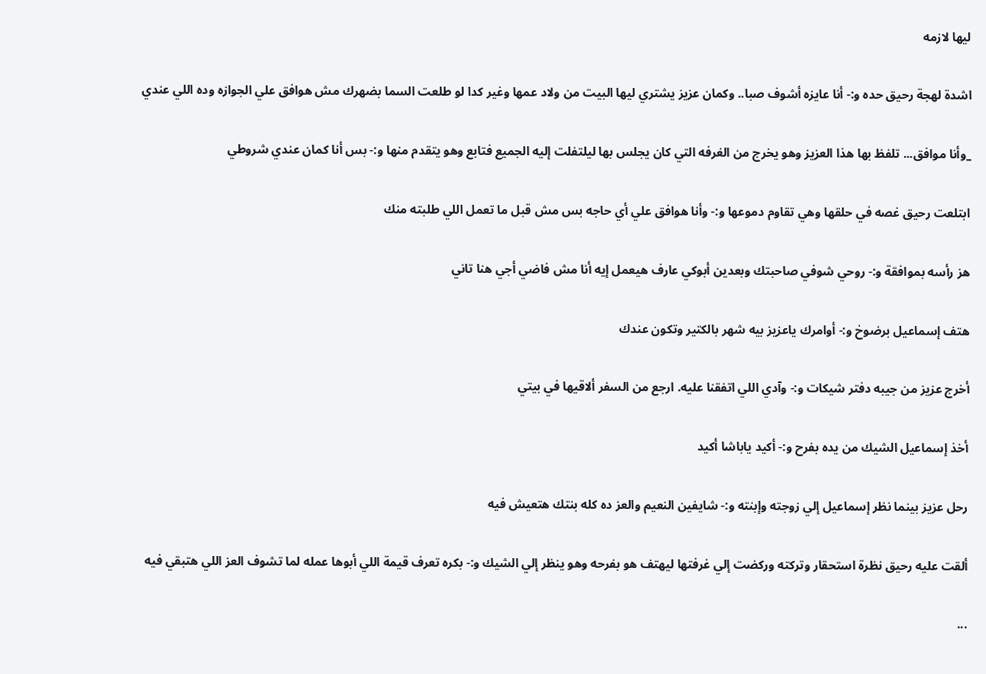ليها لازمه

اشدة لهجة رحيق حده و:- أنا عايزه أشوف صبا.. وكمان عزيز يشتري ليها البيت من ولاد عمها وغير كدا لو طلعت السما بضهرك مش هوافق علي الجوازه وده اللي عندي

_وأنا موافق... تلفظ بها هذا العزيز وهو يخرج من الغرفه التي كان يجلس بها ليلتفلت إليه الجميع فتابع وهو يتقدم منها و:- بس أنا كمان عندي شروطي

ابتلعت رحيق غصه في حلقها وهي تقاوم دموعها و:- وأنا هوافق علي أي حاجه بس مش قبل ما تعمل اللي طلبته منك

هز رأسه بموافقة و:- روحي شوفي صاحبتك وبعدين أبوكي عارف هيعمل إيه أنا مش فاضي أجي هنا تاني

هتف إسماعيل برضوخ و:- أوامرك ياعزيز بيه شهر بالكتير وتكون عندك

أخرج عزيز من جيبه دفتر شيكات و:- وآدي اللي اتفقنا عليه. ارجع من السفر ألاقيها في بيتي

أخذ إسماعيل الشيك من يده بفرح و:- أكيد ياباشا أكيد

رحل عزيز بينما نظر إسماعيل إلي زوجته وإبنته و:- شايفين النعيم والعز ده كله بنتك هتعيش فيه

ألقت عليه رحيق نظرة استحقار وتركته وركضت إلي غرفتها ليهتف هو بفرحه وهو ينظر إلي الشيك و:- بكره تعرف قيمة اللي أبوها عمله لما تشوف العز اللي هتبقي فيه

...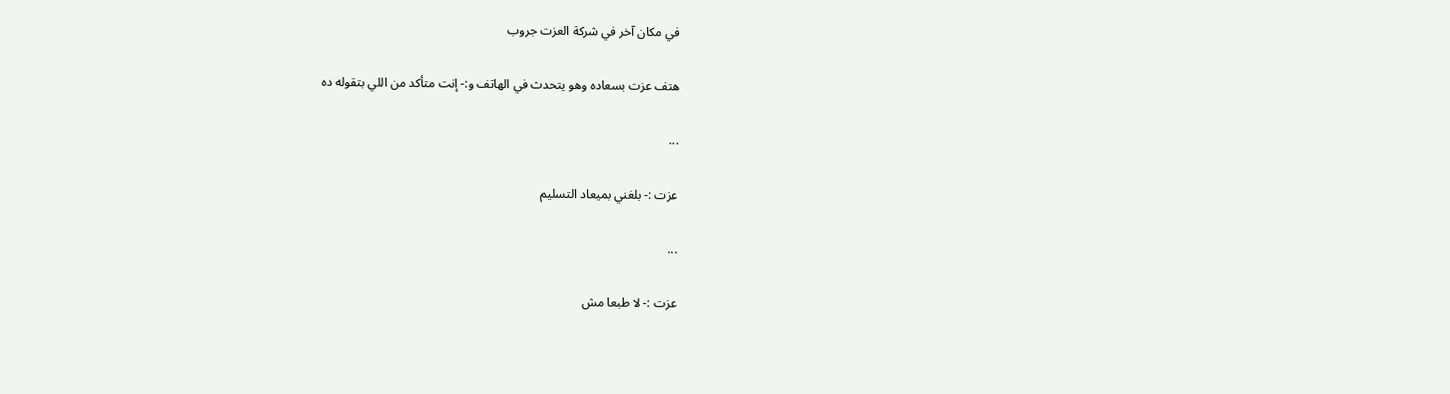في مكان آخر في شركة العزت جروب

هتف عزت بسعاده وهو يتحدث في الهاتف و:- إنت متأكد من اللي بتقوله ده

...

عزت :- بلغني بميعاد التسليم

...

عزت :- لا طبعا مش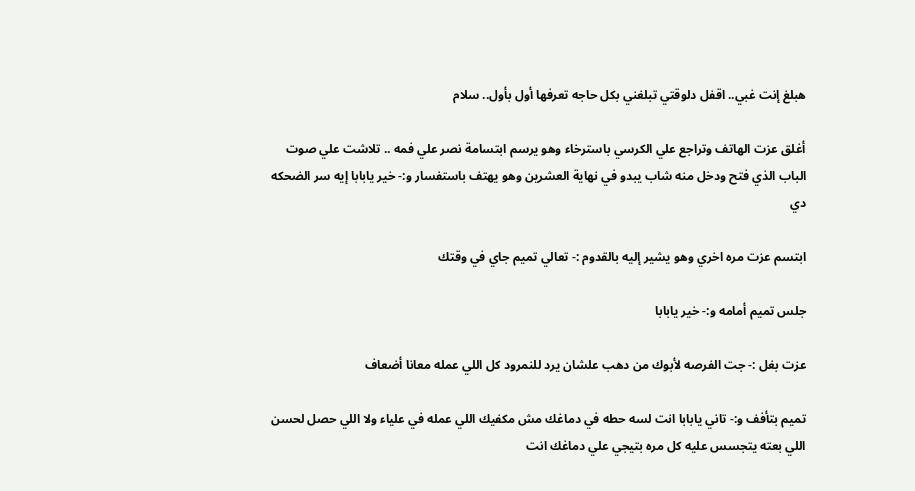هبلغ إنت غبي.. اقفل دلوقتي تبلغني بكل حاجه تعرفها أول بأول.. سلام

أغلق عزت الهاتف وتراجع علي الكرسي باسترخاء وهو يرسم ابتسامة نصر علي فمه .. تلاشت علي صوت الباب الذي فتح ودخل منه شاب يبدو في نهاية العشرين وهو يهتف باستفسار و:- خير يابابا إيه سر الضحكه دي

ابتسم عزت مره اخري وهو يشير إليه بالقدوم :- تعالي تميم جاي في وقتك

جلس تميم أمامه و:- خير يابابا

عزت بغل :- جت الفرصه لأبوك من دهب علشان يرد للنمرود كل اللي عمله معانا أضعاف

تميم بتأفف و:- تاني يابابا انت لسه حطه في دماغك مش مكفيك اللي عمله في علياء ولا اللي حصل لحسن اللي بعته يتجسس عليه كل مره بتيجي علي دماغك انت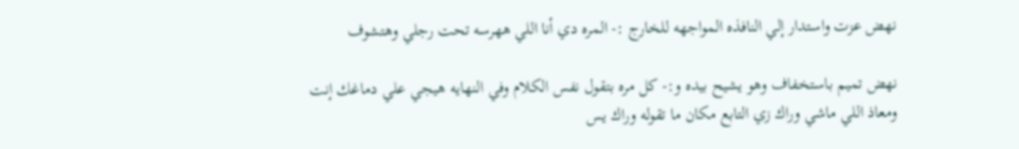نهض عزت واستدار إلي النافذه المواجهه للخارج :- المره دي أنا اللي ههرسه تحت رجلي وهتشوف

نهض تميم باستخفاف وهو يشيح بيده و:- كل مره بتقول نفس الكلام وفي النهايه هيجي علي دماغك إنت ومعاذ اللي ماشي وراك زي التابع مكان ما تقوله وراك يس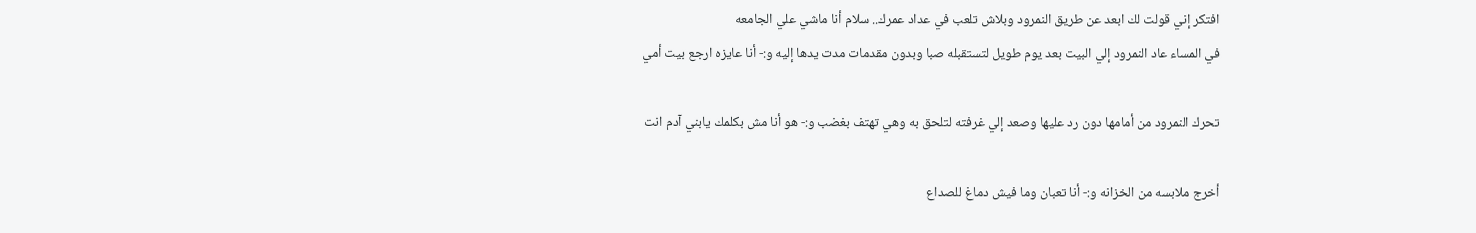افتكر إني قولت لك ابعد عن طريق النمرود وبلاش تلعب في عداد عمرك.. سلام أنا ماشي علي الجامعه
في المساء عاد النمرود إلي البيت بعد يوم طويل لتستقبله صبا وبدون مقدمات مدت يدها إليه و:- أنا عايزه ارجع بيت أمي

تحرك النمرود من أمامها دون رد عليها وصعد إلي غرفته لتلحق به وهي تهتف بغضب و:- هو أنا مش بكلمك يابني آدم انت

أخرج ملابسه من الخزانه و:- أنا تعبان وما فيش دماغ للصداع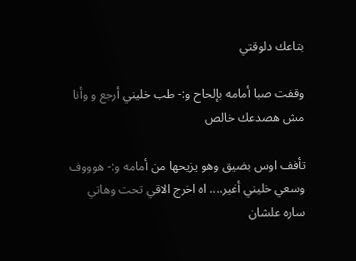بتاعك دلوقتي

وقفت صبا أمامه بإلحاح و:- طب خليني أرجع و وأنا مش هصدعك خالص

تأفف اوس بضيق وهو يزيحها من أمامه و:- هوووف وسعي خليني أغير.... اه اخرج الاقي تحت وهاتي ساره علشان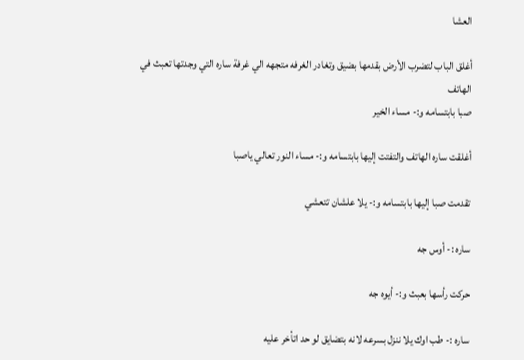العشا

أغلق الباب لتضرب الأرض بقدمها بضيق وتغادر الغرفه متجهه الي غرفة ساره التي وجدتها تعبث في الهاتف
صبا بابتسامه و:- مساء الخير

أغلقت ساره الهاتف والتفتت إليها بابتسامه و:- مساء النور تعالي ياصبا

تقدمت صبا إليها بابتسامه و:- يلا علشان تتعشي

ساره :- أوس جه

حركت رأسها بعبث و:- أيوه جه

ساره :- طب اوك يلا ننزل بسرعه لانه بتضايق لو حد اتأخر عليه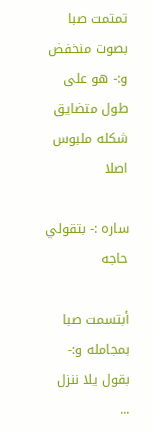تمتمت صبا بصوت منخفض و:- هو على طول متضايق شكله ملبوس اصلا

ساره :- بتقولي حاجه

أبتسمت صبا بمجامله و:- بقول يلا ننزل
...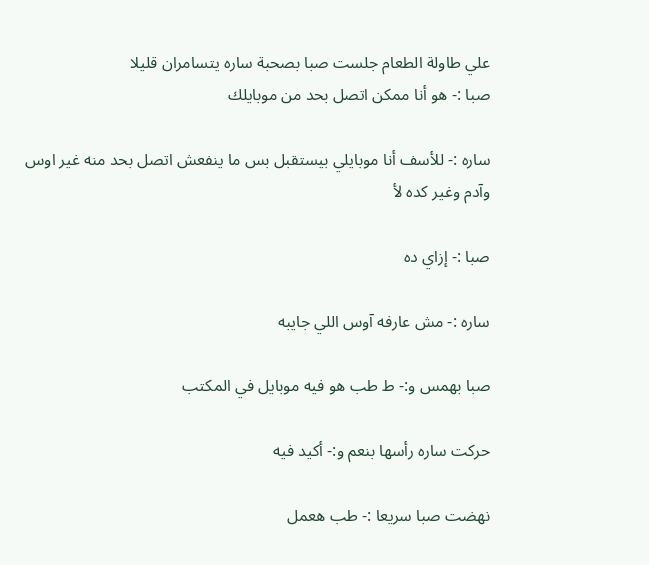علي طاولة الطعام جلست صبا بصحبة ساره يتسامران قليلا
صبا :- هو أنا ممكن اتصل بحد من موبايلك

ساره :- للأسف أنا موبايلي بيستقبل بس ما ينفعش اتصل بحد منه غير اوس وآدم وغير كده لأ

صبا :- إزاي ده

ساره :- مش عارفه آوس اللي جايبه

صبا بهمس و:- ط طب هو فيه موبايل في المكتب

حركت ساره رأسها بنعم و:- أكيد فيه

نهضت صبا سريعا :- طب هعمل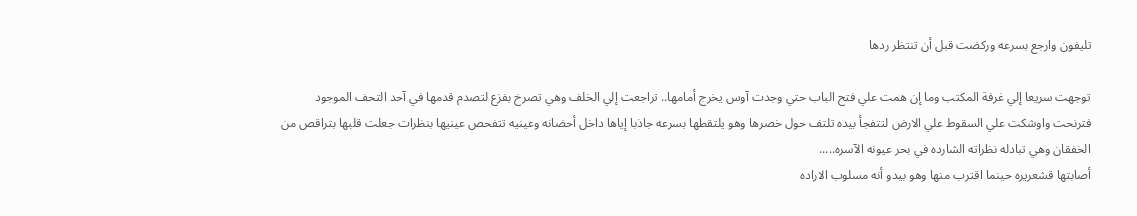تليفون وارجع بسرعه وركضت قبل أن تنتظر ردها

توجهت سريعا إلي غرفة المكتب وما إن همت علي فتح الباب حتي وجدت آوس يخرج أمامها.. تراجعت إلي الخلف وهي تصرخ بفزع لتصدم قدمها في آحد التحف الموجود فترنحت واوشكت علي السقوط علي الارض لتتفجأ بيده تلتف حول خصرها وهو يلتقطها بسرعه جاذبا إياها داخل أحضانه وعينيه تتفحص عينيها بنظرات جعلت قلبها بتراقص من الخفقان وهي تبادله نظراته الشارده في بحر عيونه الآسره.....
أصابتها قشعريره حينما اقترب منها وهو بيدو أنه مسلوب الاراده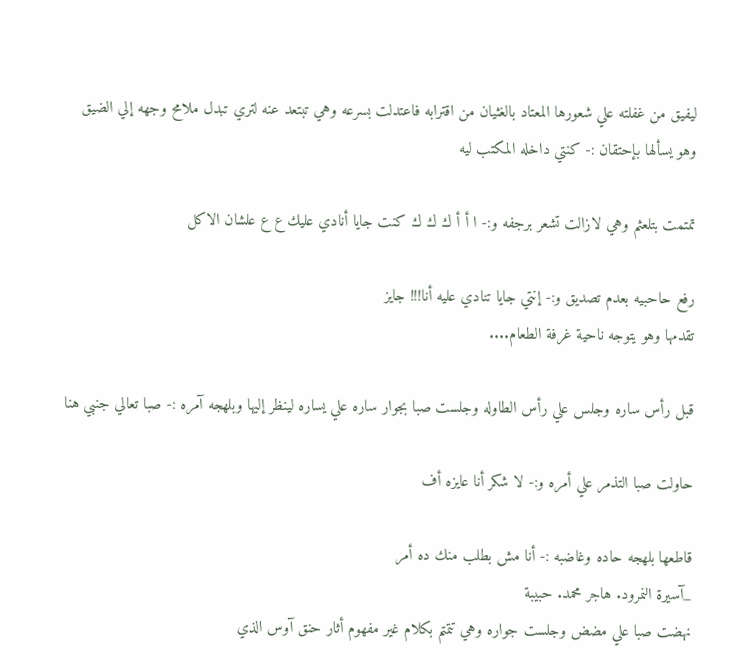ليفيق من غفلته علي شعورها المعتاد بالغثيان من اقترابه فاعتدلت بسرعه وهي تبتعد عنه لتري تبدل ملامح وجهه إلي الضيق وهو يسألها بإحتقان :- كنتي داخله المكتب ليه

تمتمت بتلعثم وهي لازالت تشعر برجفه و:- ا أ أ ك ك ك كنت جايا أنادي عليك ع ع علشان الاكل

رفع حاحبيه بعدم تصديق و:- إنتي جايا تنادي عليه أنا!!! جايز
تقدمها وهو يتوجه ناحية غرفة الطعام....

قبل رأس ساره وجلس علي رأس الطاوله وجلست صبا بجوار ساره علي يساره لينظر إليها وبلهجه آمره :- صبا تعالي جنبي هنا

حاولت صبا التذمر علي أمره و:- لا شكر أنا عايزه أف

قاطعها بلهجه حاده وغاضبه :- أنا مش بطلب منك ده أمر
_آسيرة النمرود. هاجر محمد. حبيبة
نهضت صبا علي مضض وجلست جواره وهي تتمتم بكلام غير مفهوم أثار حنق آوس الذي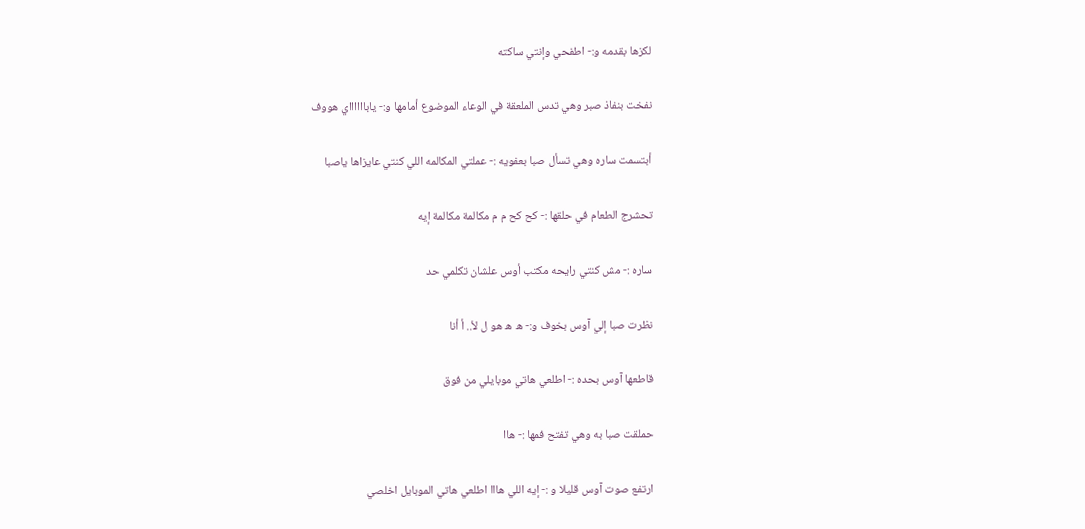لكزها بقدمه و:- اطفحي وإنتي ساكته

نفخت بنفاذ صبر وهي تدس الملعقة في الوعاء الموضوع أمامها و:- يابااااااي هووف

أبتسمت ساره وهي تسأل صبا بعفويه :- عملتي المكالمه اللي كنتي عايزاها ياصبا

تحشرج الطعام في حلقها :- كح كح م م مكالمة مكالمة إيه

ساره :- مش كنتي رايحه مكتب أوس علشان تكلمي حد

نظرت صبا إلي آوس بخوف و:- ه ه هو ل لأ.. أ أنا

قاطعها آوس بحده :- اطلعي هاتي موبايلي من فوق

حملقت صبا به وهي تفتح فمها :- هاا

ارتفع صوت آوس قليلا و :- إيه اللي هااا اطلعي هاتي الموبايل اخلصي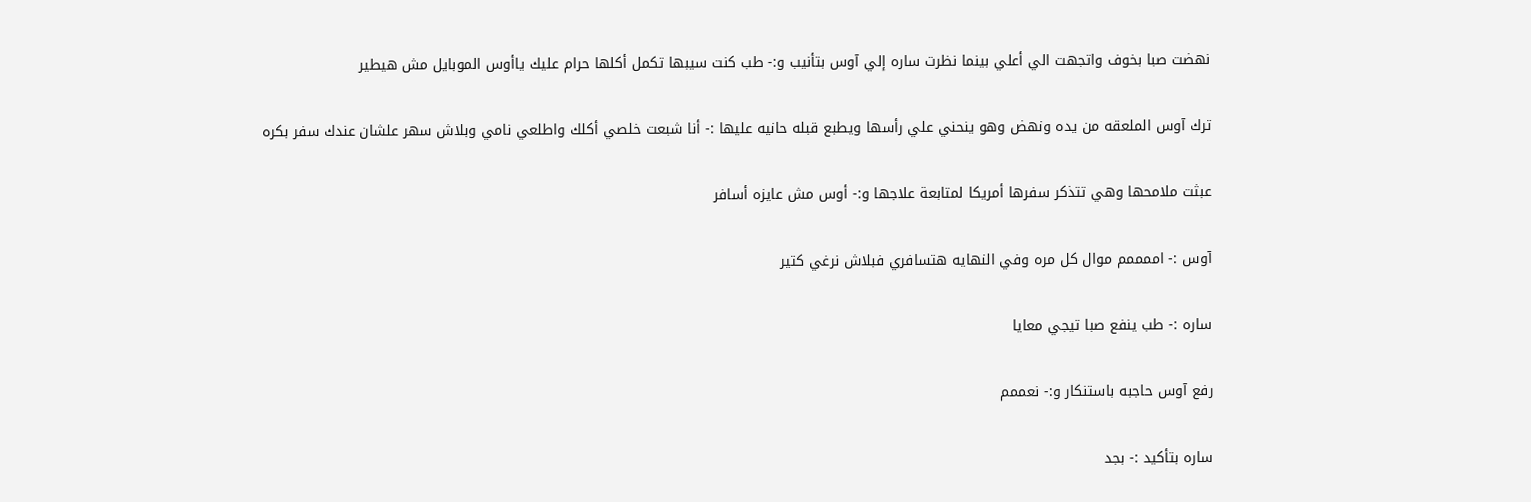نهضت صبا بخوف واتجهت الي أعلي بينما نظرت ساره إلي آوس بتأنيب و:- طب كنت سيبها تكمل أكلها حرام عليك ياأوس الموبايل مش هيطير

ترك آوس الملعقه من يده ونهض وهو ينحني علي رأسها ويطبع قبله حانيه عليها :- أنا شبعت خلصي أكلك واطلعي نامي وبلاش سهر علشان عندك سفر بكره

عبثت ملامحها وهي تتذكر سفرها أمريكا لمتابعة علاجها و:- أوس مش عايزه أسافر

آوس :- اممممم موال كل مره وفي النهايه هتسافري فبلاش نرغي كتير

ساره :- طب ينفع صبا تيجي معايا

رفع آوس حاجبه باستنكار و:- نعممم

ساره بتأكيد :- بجد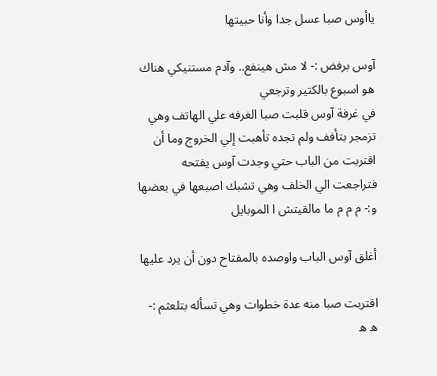ياأوس صبا عسل جدا وأنا حبيتها

آوس برفض :- لا مش هينفع.. وآدم مستنيكي هناك هو اسبوع بالكتير وترجعي
في غرفة آوس قلبت صبا الغرفه علي الهاتف وهي تزمجر بتأفف ولم تجده تأهبت إلي الخروج وما أن اقتربت من الباب حتي وجدت آوس يفتحه فتراجعت الي الخلف وهي تشبك اصبعها في بعضها و:- م م م ما مالقيتش ا الموبايل

أغلق آوس الباب واوصده بالمفتاح دون أن يرد عليها

اقتربت صبا منه عدة خطوات وهي تسأله بتلعثم :- ه ه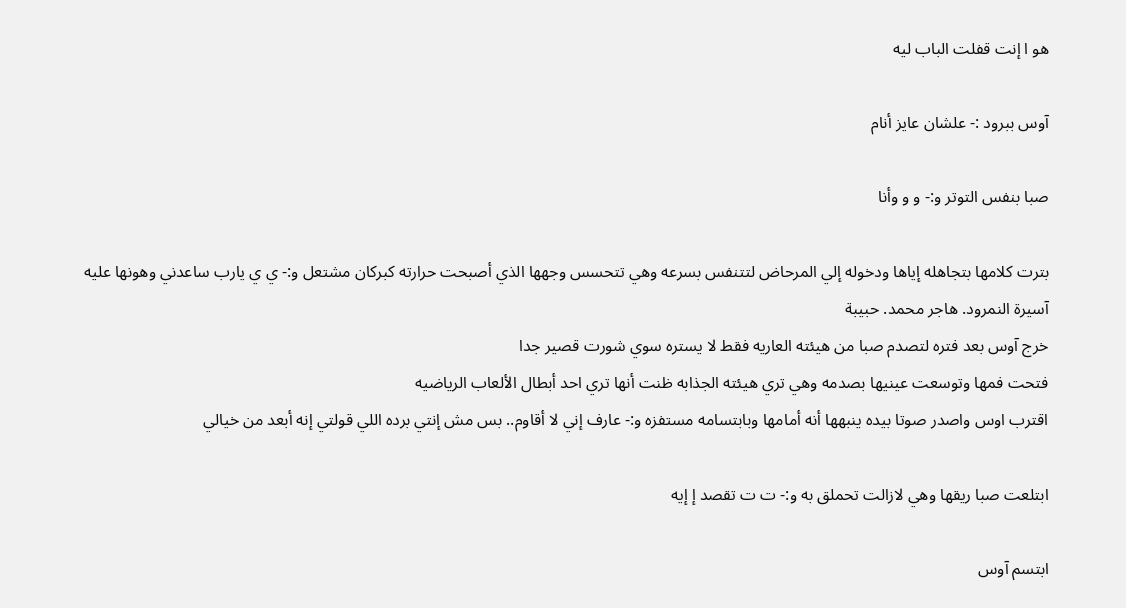هو ا إنت قفلت الباب ليه

آوس ببرود :- علشان عايز أنام

صبا بنفس التوتر و:- و و وأنا

بترت كلامها بتجاهله إياها ودخوله إلي المرحاض لتتنفس بسرعه وهي تتحسس وجهها الذي أصبحت حرارته كبركان مشتعل و:- ي ي يارب ساعدني وهونها عليه
آسيرة النمرود. هاجر محمد. حبيبة
خرج آوس بعد فتره لتصدم صبا من هيئته العاريه فقط لا يستره سوي شورت قصير جدا
فتحت فمها وتوسعت عينيها بصدمه وهي تري هيئته الجذابه ظنت أنها تري احد أبطال الألعاب الرياضيه
اقترب اوس واصدر صوتا بيده ينبهها أنه أمامها وبابتسامه مستفزه و:- عارف إني لا أقاوم.. بس مش إنتي برده اللي قولتي إنه أبعد من خيالي

ابتلعت صبا ريقها وهي لازالت تحملق به و:- ت ت تقصد إ إيه

ابتسم آوس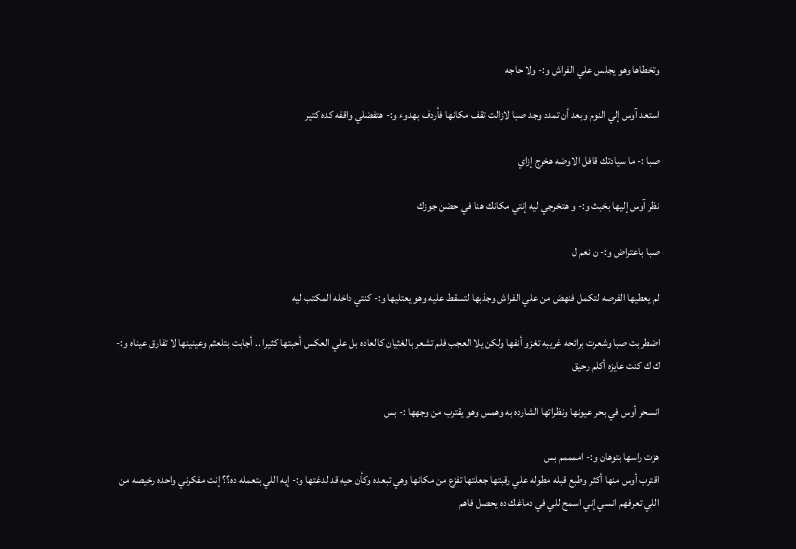وتخطاها وهو يجلس علي الفراش و:- ولا حاجه

استعد آوس إلي النوم وبعد أن تمدد وجد صبا لازالت تقف مكانها فأردف بهدوء و:- هتفضلي واقفه كده كتير

صبا :- ما سيادتك قافل الاوضه هخرج إزاي

نظر آوس إليها بخبث و:- و هتخرجي ليه إنتي مكانك هنا في حضن جوزك

صبا باعتراض و:- ن نعم ل

لم يعطيها الفرصه لتكمل فنهض من علي الفراش وجذبها لتسقط عليه وهو يعتليها و:- كنتي داخله المكتب ليه

اضطربت صبا وشعرت برائحه غريبه تغزو أنفها ولكن يلا العجب فلم تشعر بالغثيان كالعاده بل علي العكس أحبتها كثيرا .. أجابت بتلعثم وعينينها لا تفارق عيناه و:- ك ك كنت عايزه أكلم رحيق

انسحر أوس في بحر عيونها ونظراتها الشارده به وهمس وهو يقترب من وجهها :- بس

هزت راسها بتوهان و:- اممممم بس
اقترب أوس منها أكثر وطبع قبله مطوله علي رقبتها جعلتها تفزع من مكانها وهي تبعده وكأن حيه قد لدغتها و:- إيه اللي بتعمله ده؟؟ إنت مفكرني واحده رخيصه من اللي تعرفهم انسي إني اسمح للي في دماغك ده يحصل فاهم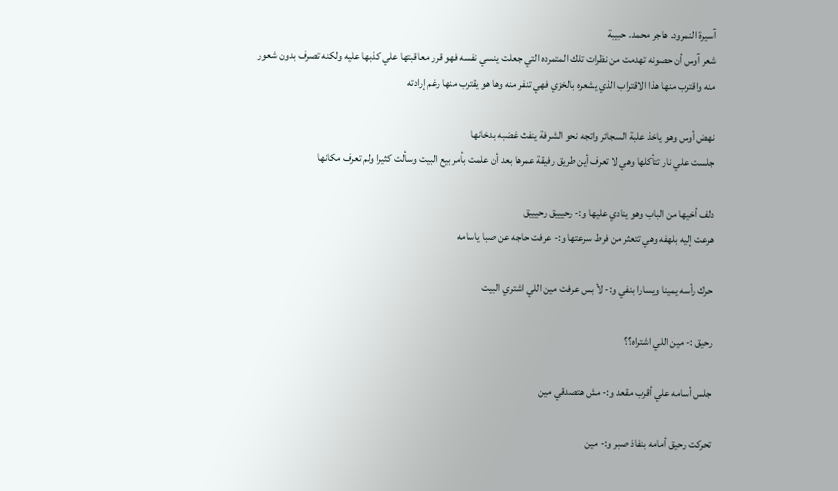آسيرة النمرود. هاجر محمد. حبيبة
شعر آوس أن حصونه تهدمت من نظرات تلك المتمرده التي جعلت ينسي نفسه فهو قرر معاقبتها علي كذبها عليه ولكنه تصرف بدون شعور منه واقترب منها هذا الاقتراب الذي يشعره بالخزي فهي تنفر منه وها هو يقترب منها رغم إرادته

نهض أوس وهو ياخذ علبة السجائر واتجه نحو الشرفة ينفث غضبه بدخانها
جلست علي نار تتأكلها وهي لا تعرف أين طريق رفيقة عمرها بعد أن علمت بأمر بيع البيت وسألت كثيرا ولم تعرف مكانها

دلف أخيها من الباب وهو ينادي عليها و:- رحيييق رحيييق
هرعت إليه بلهفه وهي تتعثر من فرط سرعتها و:- عرفت حاجه عن صبا ياسامه

حرك رأسه يمينا ويسارا بنفي و:- لأ بس عرفت مين اللي اشتري البيت

رحيق :- مين اللي اشتراه؟؟

جلس أسامه علي أقرب مقعد و:- مش هتصدقي مين

تحركت رحيق أمامه بنفاذ صبر و:- مين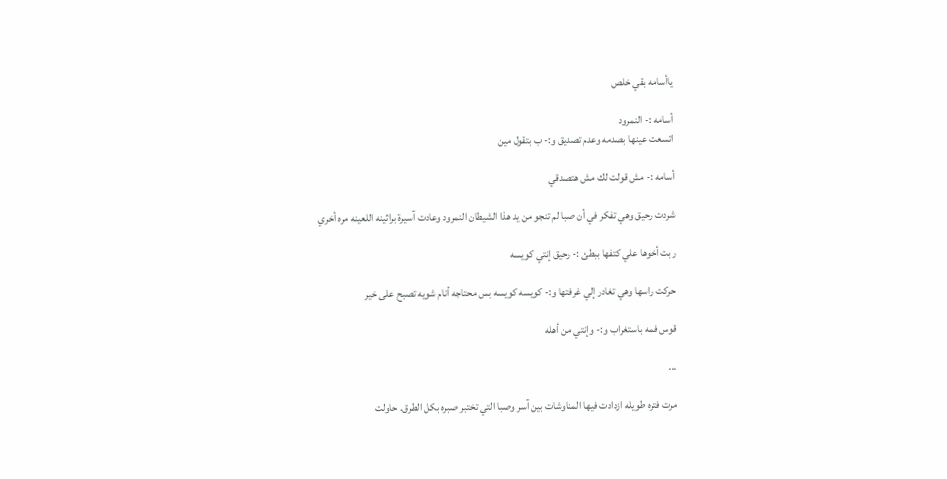ياأسامه بقي خلص

أسامه :- النمرود
اتسعت عينها بصدمه وعدم تصديق و:- ب بتقول مين

أسامه :- مش قولت لك مش هتصدقي

شردت رحيق وهي تفكر في أن صبا لم تنجو من يد هذا الشيطان النمرود وعادت آسيرة براثينه اللعينه مره أخري

ربت أخوها علي كتفها ببطئ :- رحيق إنتي كويسه

حركت راسها وهي تغادر إلي غرفتها و:- كويسه كويسه بس محتاجه أنام شويه تصبح على خير

قوس فمه باستغراب و:- وإنتي من أهله

...

مرت فتره طويله ازدادت فيها المناوشات بين آسر وصبا التي تختبر صبره بكل الطرق. حاولت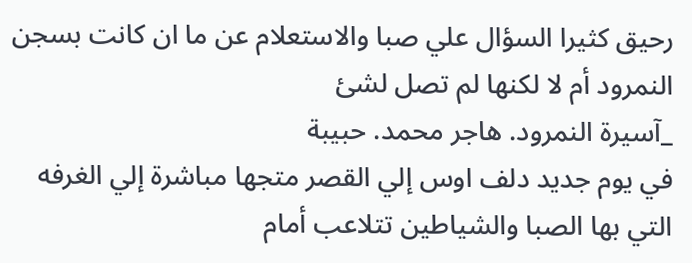رحيق كثيرا السؤال علي صبا والاستعلام عن ما ان كانت بسجن النمرود أم لا لكنها لم تصل لشئ
_آسيرة النمرود. هاجر محمد. حبيبة
في يوم جديد دلف اوس إلي القصر متجها مباشرة إلي الغرفه التي بها الصبا والشياطين تتلاعب أمام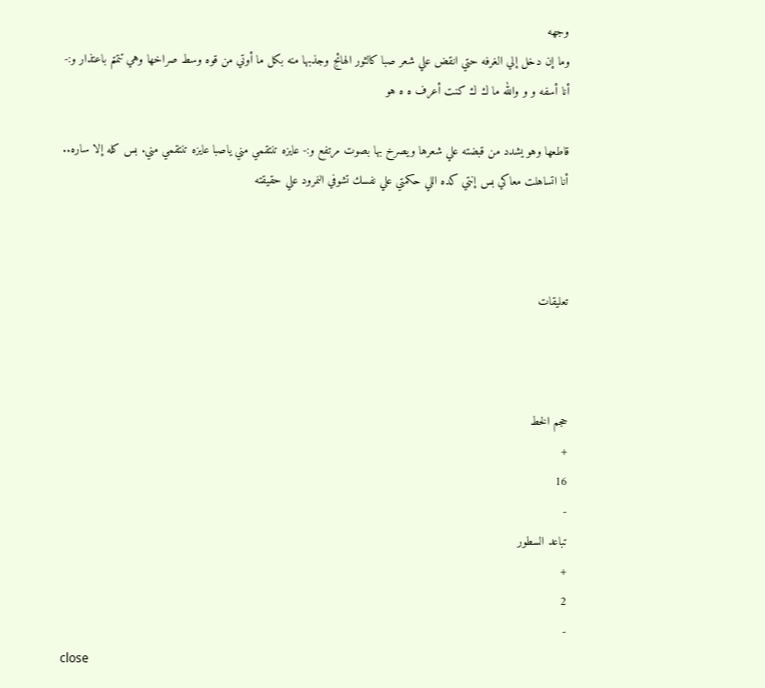وجهه
وما إن دخل إلي الغرفه حتي انقض علي شعر صبا كالثور الهائج وجذبها منه بكل ما أوتي من قوه وسط صراخها وهي تتمتم باعتذار و:- أنا أسفه و و والله ما ك ك كنت أعرف ه ه هو

قاطعها وهو يشدد من قبضته علي شعرها ويصرخ بها بصوت مرتفع و:- عايزه تنتقمي مني ياصبا عايزه تنتقمي مني. بس كله إلا ساره.. أنا اتساهلت معاكي بس إنتي كده اللي حكمتي علي نفسك تشوفي النمرود علي حقيقته



تعليقات



حجم الخط
+
16
-
تباعد السطور
+
2
-
close